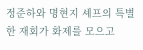정준하와 명현지 셰프의 특별한 재회가 화제를 모으고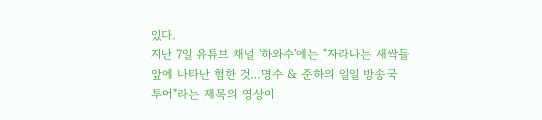있다.
지난 7일 유튜브 채널 '하와수'에는 "자라나는 새싹들 앞에 나타난 험한 것…명수 & 준하의 일일 방송국 투어"라는 제목의 영상이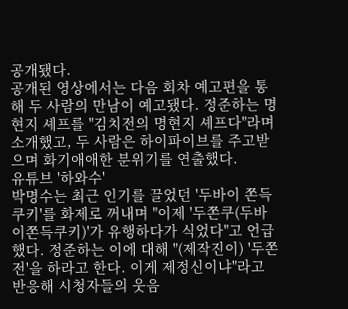공개됐다.
공개된 영상에서는 다음 회차 예고편을 통해 두 사람의 만남이 예고됐다. 정준하는 명현지 셰프를 "김치전의 명현지 셰프다"라며 소개했고, 두 사람은 하이파이브를 주고받으며 화기애애한 분위기를 연출했다.
유튜브 '하와수'
박명수는 최근 인기를 끌었던 '두바이 쫀득 쿠키'를 화제로 꺼내며 "이제 '두쫀쿠(두바이쫀득쿠키)'가 유행하다가 식었다"고 언급했다. 정준하는 이에 대해 "(제작진이) '두쫀전'을 하라고 한다. 이게 제정신이냐"라고 반응해 시청자들의 웃음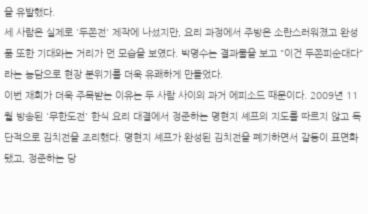을 유발했다.
세 사람은 실제로 '두쫀전' 제작에 나섰지만, 요리 과정에서 주방은 소란스러워졌고 완성품 또한 기대와는 거리가 먼 모습을 보였다. 박명수는 결과물을 보고 "이건 두쫀피순대다"라는 농담으로 현장 분위기를 더욱 유쾌하게 만들었다.
이번 재회가 더욱 주목받는 이유는 두 사람 사이의 과거 에피소드 때문이다. 2009년 11월 방송된 '무한도전' 한식 요리 대결에서 정준하는 명현지 셰프의 지도를 따르지 않고 독단적으로 김치전을 조리했다. 명현지 셰프가 완성된 김치전을 폐기하면서 갈등이 표면화됐고, 정준하는 당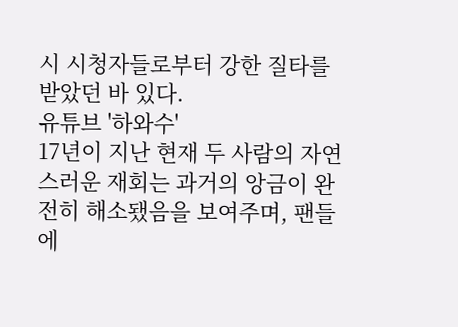시 시청자들로부터 강한 질타를 받았던 바 있다.
유튜브 '하와수'
17년이 지난 현재 두 사람의 자연스러운 재회는 과거의 앙금이 완전히 해소됐음을 보여주며, 팬들에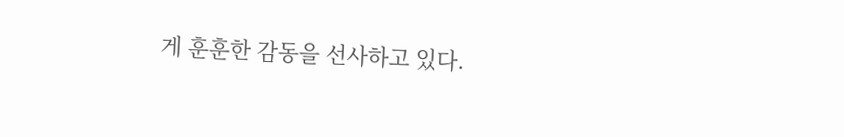게 훈훈한 감동을 선사하고 있다.